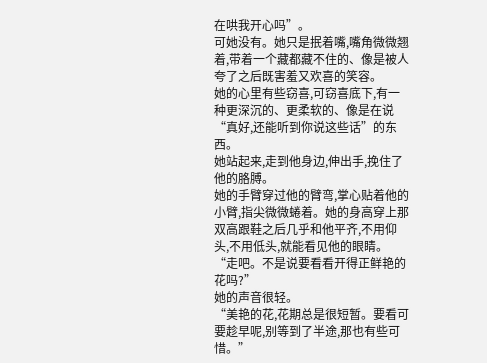在哄我开心吗”。
可她没有。她只是抿着嘴,嘴角微微翘着,带着一个藏都藏不住的、像是被人夸了之后既害羞又欢喜的笑容。
她的心里有些窃喜,可窃喜底下,有一种更深沉的、更柔软的、像是在说“真好,还能听到你说这些话”的东西。
她站起来,走到他身边,伸出手,挽住了他的胳膊。
她的手臂穿过他的臂弯,掌心贴着他的小臂,指尖微微蜷着。她的身高穿上那双高跟鞋之后几乎和他平齐,不用仰头,不用低头,就能看见他的眼睛。
“走吧。不是说要看看开得正鲜艳的花吗?”
她的声音很轻。
“美艳的花,花期总是很短暂。要看可要趁早呢,别等到了半途,那也有些可惜。”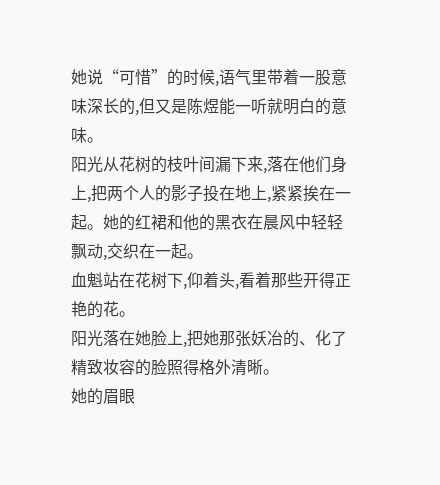她说“可惜”的时候,语气里带着一股意味深长的,但又是陈煜能一听就明白的意味。
阳光从花树的枝叶间漏下来,落在他们身上,把两个人的影子投在地上,紧紧挨在一起。她的红裙和他的黑衣在晨风中轻轻飘动,交织在一起。
血魁站在花树下,仰着头,看着那些开得正艳的花。
阳光落在她脸上,把她那张妖冶的、化了精致妆容的脸照得格外清晰。
她的眉眼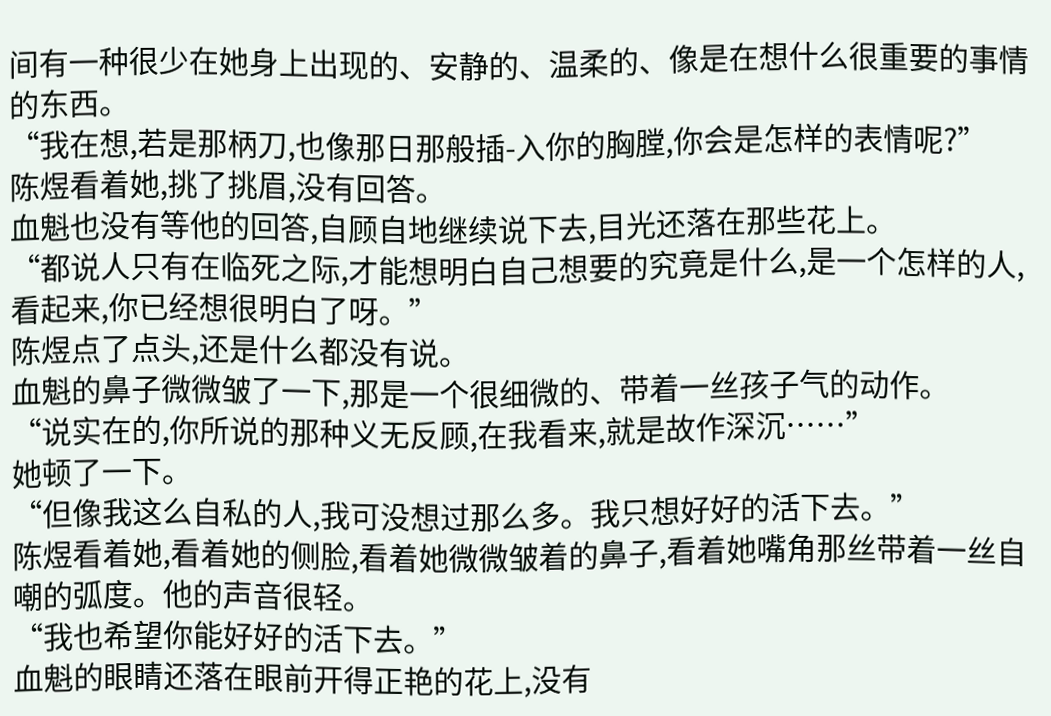间有一种很少在她身上出现的、安静的、温柔的、像是在想什么很重要的事情的东西。
“我在想,若是那柄刀,也像那日那般插-入你的胸膛,你会是怎样的表情呢?”
陈煜看着她,挑了挑眉,没有回答。
血魁也没有等他的回答,自顾自地继续说下去,目光还落在那些花上。
“都说人只有在临死之际,才能想明白自己想要的究竟是什么,是一个怎样的人,看起来,你已经想很明白了呀。”
陈煜点了点头,还是什么都没有说。
血魁的鼻子微微皱了一下,那是一个很细微的、带着一丝孩子气的动作。
“说实在的,你所说的那种义无反顾,在我看来,就是故作深沉……”
她顿了一下。
“但像我这么自私的人,我可没想过那么多。我只想好好的活下去。”
陈煜看着她,看着她的侧脸,看着她微微皱着的鼻子,看着她嘴角那丝带着一丝自嘲的弧度。他的声音很轻。
“我也希望你能好好的活下去。”
血魁的眼睛还落在眼前开得正艳的花上,没有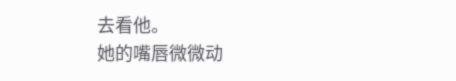去看他。
她的嘴唇微微动